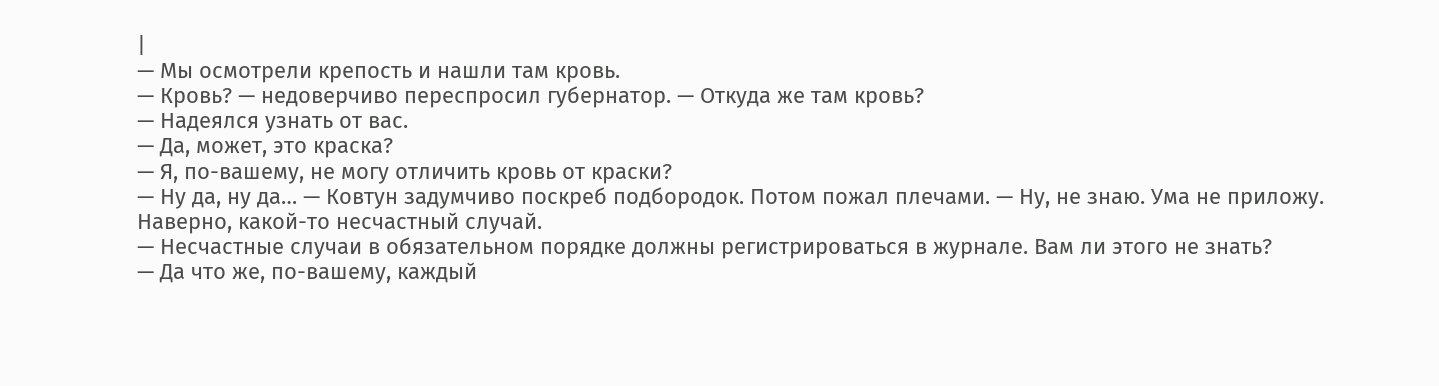|
— Мы осмотрели крепость и нашли там кровь.
— Кровь? — недоверчиво переспросил губернатор. — Откуда же там кровь?
— Надеялся узнать от вас.
— Да, может, это краска?
— Я, по-вашему, не могу отличить кровь от краски?
— Ну да, ну да… — Ковтун задумчиво поскреб подбородок. Потом пожал плечами. — Ну, не знаю. Ума не приложу. Наверно, какой-то несчастный случай.
— Несчастные случаи в обязательном порядке должны регистрироваться в журнале. Вам ли этого не знать?
— Да что же, по-вашему, каждый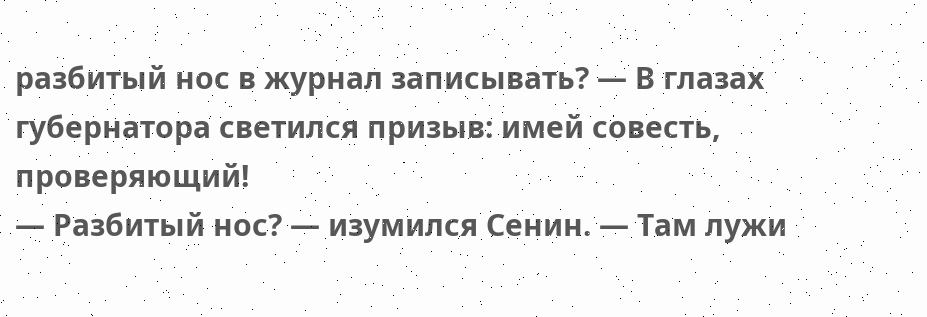разбитый нос в журнал записывать? — В глазах губернатора светился призыв: имей совесть, проверяющий!
— Разбитый нос? — изумился Сенин. — Там лужи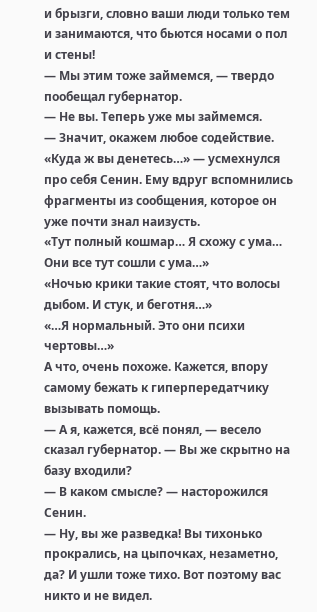и брызги, словно ваши люди только тем и занимаются, что бьются носами о пол и стены!
— Мы этим тоже займемся, — твердо пообещал губернатор.
— Не вы. Теперь уже мы займемся.
— Значит, окажем любое содействие.
«Куда ж вы денетесь…» — усмехнулся про себя Сенин. Ему вдруг вспомнились фрагменты из сообщения, которое он уже почти знал наизусть.
«Тут полный кошмар… Я схожу с ума… Они все тут сошли с ума…»
«Ночью крики такие стоят, что волосы дыбом. И стук, и беготня…»
«…Я нормальный. Это они психи чертовы…»
А что, очень похоже. Кажется, впору самому бежать к гиперпередатчику вызывать помощь.
— А я, кажется, всё понял, — весело сказал губернатор. — Вы же скрытно на базу входили?
— В каком смысле? — насторожился Сенин.
— Ну, вы же разведка! Вы тихонько прокрались, на цыпочках, незаметно, да? И ушли тоже тихо. Вот поэтому вас никто и не видел.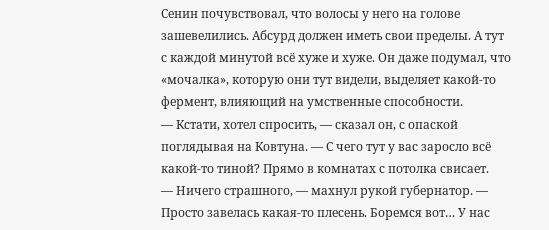Сенин почувствовал, что волосы у него на голове зашевелились. Абсурд должен иметь свои пределы. А тут с каждой минутой всё хуже и хуже. Он даже подумал, что «мочалка», которую они тут видели, выделяет какой-то фермент, влияющий на умственные способности.
— Кстати, хотел спросить, — сказал он, с опаской поглядывая на Ковтуна. — С чего тут у вас заросло всё какой-то тиной? Прямо в комнатах с потолка свисает.
— Ничего страшного, — махнул рукой губернатор. — Просто завелась какая-то плесень. Боремся вот… У нас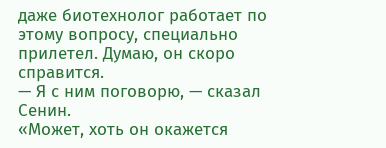даже биотехнолог работает по этому вопросу, специально прилетел. Думаю, он скоро справится.
— Я с ним поговорю, — сказал Сенин.
«Может, хоть он окажется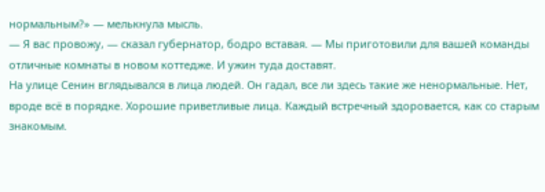нормальным?» — мелькнула мысль.
— Я вас провожу, — сказал губернатор, бодро вставая. — Мы приготовили для вашей команды отличные комнаты в новом коттедже. И ужин туда доставят.
На улице Сенин вглядывался в лица людей. Он гадал, все ли здесь такие же ненормальные. Нет, вроде всё в порядке. Хорошие приветливые лица. Каждый встречный здоровается, как со старым знакомым.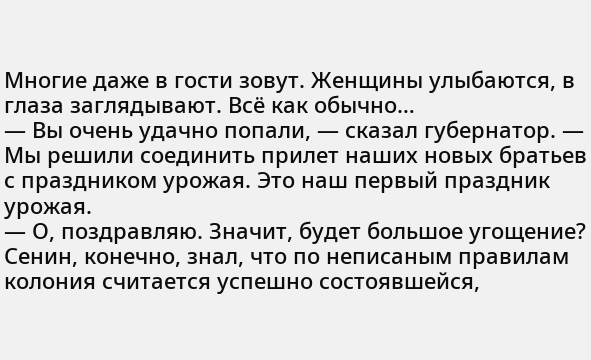Многие даже в гости зовут. Женщины улыбаются, в глаза заглядывают. Всё как обычно…
— Вы очень удачно попали, — сказал губернатор. — Мы решили соединить прилет наших новых братьев с праздником урожая. Это наш первый праздник урожая.
— О, поздравляю. Значит, будет большое угощение?
Сенин, конечно, знал, что по неписаным правилам колония считается успешно состоявшейся,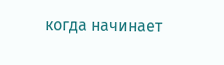когда начинает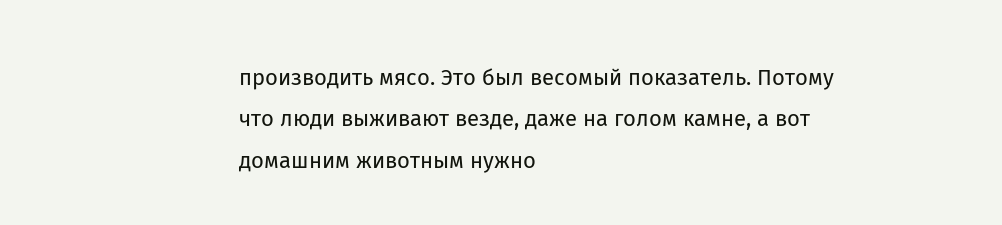производить мясо. Это был весомый показатель. Потому что люди выживают везде, даже на голом камне, а вот домашним животным нужно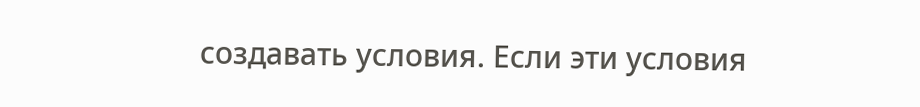создавать условия. Если эти условия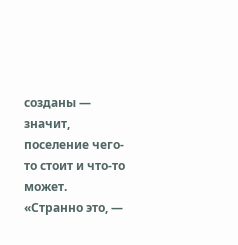созданы — значит, поселение чего-то стоит и что-то может.
«Странно это, —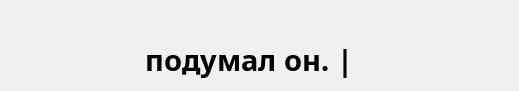подумал он. |